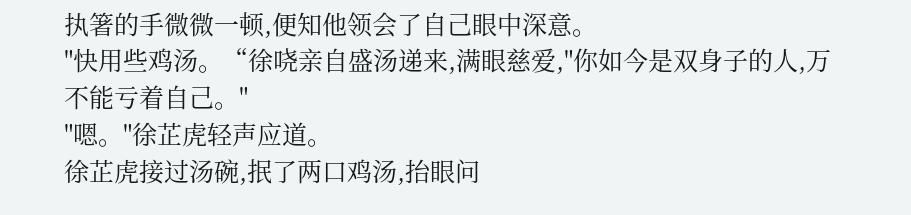执箸的手微微一顿,便知他领会了自己眼中深意。
"快用些鸡汤。“徐哓亲自盛汤递来,满眼慈爱,"你如今是双身子的人,万不能亏着自己。"
"嗯。"徐芷虎轻声应道。
徐芷虎接过汤碗,抿了两口鸡汤,抬眼问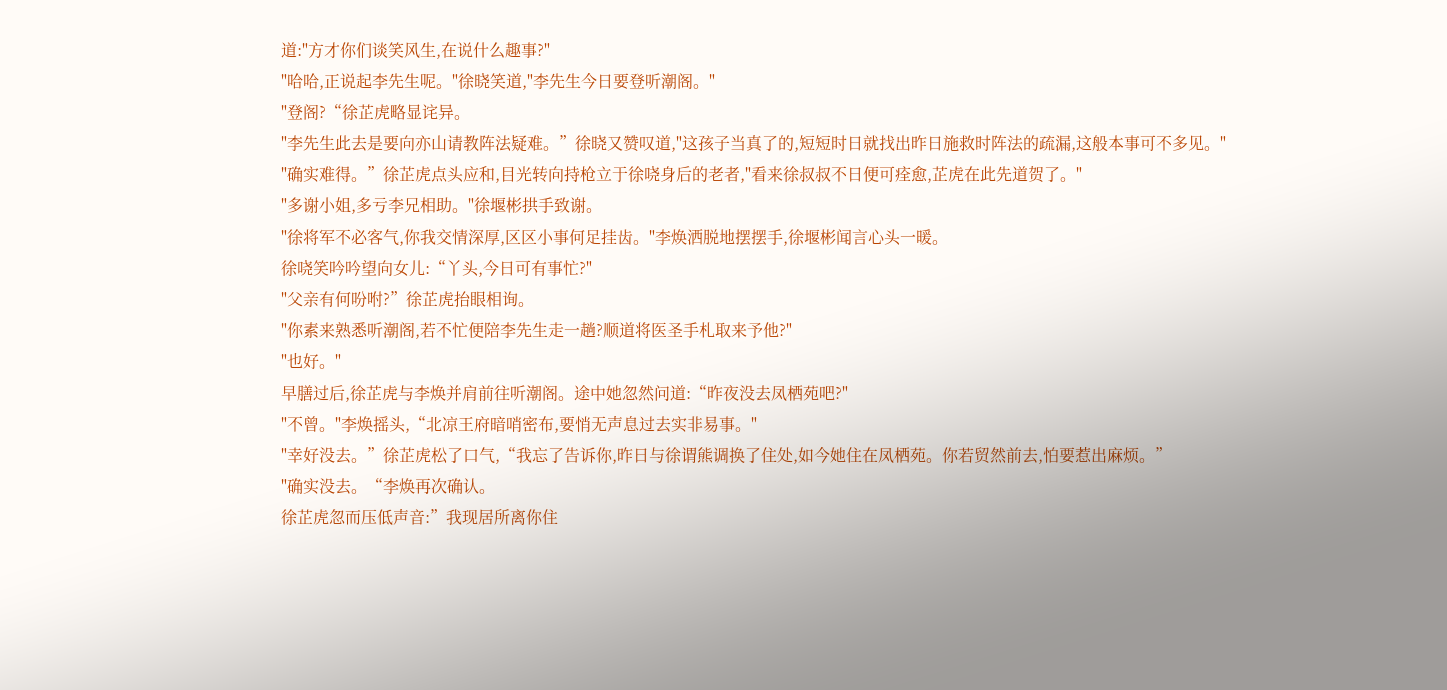道:"方才你们谈笑风生,在说什么趣事?"
"哈哈,正说起李先生呢。"徐晓笑道,"李先生今日要登听潮阁。"
"登阁?“徐芷虎略显诧异。
"李先生此去是要向亦山请教阵法疑难。”徐晓又赞叹道,"这孩子当真了的,短短时日就找出昨日施救时阵法的疏漏,这般本事可不多见。"
"确实难得。”徐芷虎点头应和,目光转向持枪立于徐哓身后的老者,"看来徐叔叔不日便可痊愈,芷虎在此先道贺了。"
"多谢小姐,多亏李兄相助。"徐堰彬拱手致谢。
"徐将军不必客气,你我交情深厚,区区小事何足挂齿。"李焕洒脱地摆摆手,徐堰彬闻言心头一暖。
徐哓笑吟吟望向女儿:“丫头,今日可有事忙?"
"父亲有何吩咐?”徐芷虎抬眼相询。
"你素来熟悉听潮阁,若不忙便陪李先生走一趟?顺道将医圣手札取来予他?"
"也好。"
早膳过后,徐芷虎与李焕并肩前往听潮阁。途中她忽然问道:“昨夜没去凤栖苑吧?"
"不曾。"李焕摇头,“北凉王府暗哨密布,要悄无声息过去实非易事。"
"幸好没去。”徐芷虎松了口气,“我忘了告诉你,昨日与徐谓熊调换了住处,如今她住在凤栖苑。你若贸然前去,怕要惹出麻烦。”
"确实没去。“李焕再次确认。
徐芷虎忽而压低声音:”我现居所离你住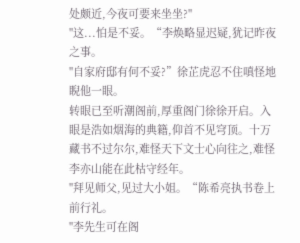处颇近,今夜可要来坐坐?"
"这...怕是不妥。“李焕略显迟疑,犹记昨夜之事。
"自家府邸有何不妥?”徐芷虎忍不住嗔怪地睨他一眼。
转眼已至听潮阁前,厚重阁门徐徐开启。入眼是浩如烟海的典籍,仰首不见穹顶。十万藏书不过尔尔,难怪天下文士心向往之,难怪李亦山能在此枯守经年。
"拜见师父,见过大小姐。“陈希亮执书卷上前行礼。
"李先生可在阁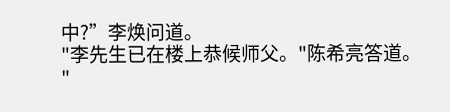中?”李焕问道。
"李先生已在楼上恭候师父。"陈希亮答道。
"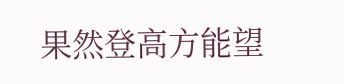果然登高方能望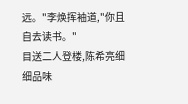远。"李焕挥袖道,"你且自去读书。"
目送二人登楼,陈希亮细细品味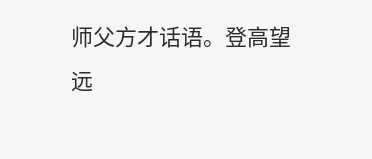师父方才话语。登高望远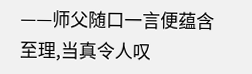——师父随口一言便蕴含至理,当真令人叹